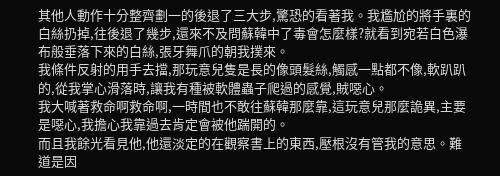其他人動作十分整齊劃一的後退了三大步,驚恐的看著我。我尷尬的將手裏的白絲扔掉,往後退了幾步,還來不及問蘇韓中了毒會怎麼樣?就看到宛若白色瀑布般垂落下來的白絲,張牙舞爪的朝我撲來。
我條件反射的用手去擋,那玩意兒隻是長的像頭髮絲,觸感一點都不像,軟趴趴的,從我掌心滑落時,讓我有種被軟體蟲子爬過的感覺,賊噁心。
我大喊著救命啊救命啊,一時間也不敢往蘇韓那麼靠,這玩意兒那麼詭異,主要是噁心,我擔心我靠過去肯定會被他踹開的。
而且我餘光看見他,他還淡定的在觀察書上的東西,壓根沒有管我的意思。難道是因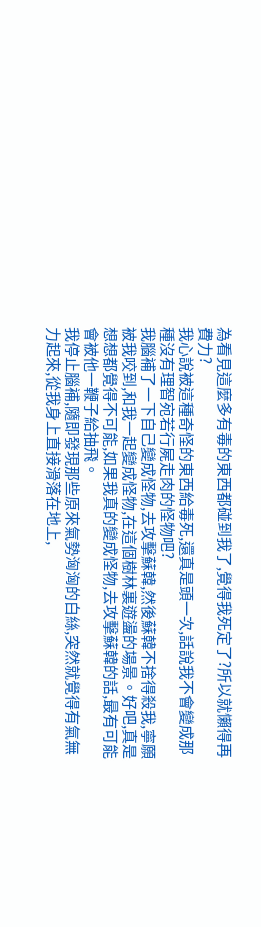為看見這麼多有毒的東西都碰到我了,覺得我死定了?所以就懶得再費力?
我心說被這種奇怪的東西給毒死,還真是頭一次,話說我不會變成那種沒有理智宛若行屍走肉的怪物吧?
我腦補了一下自己變成怪物,去攻擊蘇韓,然後蘇韓不捨得殺我,寧願被我咬到,和我一起變成怪物,在這個樹林裏遊盪的場景。好吧,真是想想都覺得不可能,如果我真的變成怪物,去攻擊蘇韓的話,最有可能會被他一鞭子給抽飛。
我停止腦補,隨即發現那些原來氣勢洶洶的白絲,突然就覺得有氣無力起來,從我身上直接滑落在地上,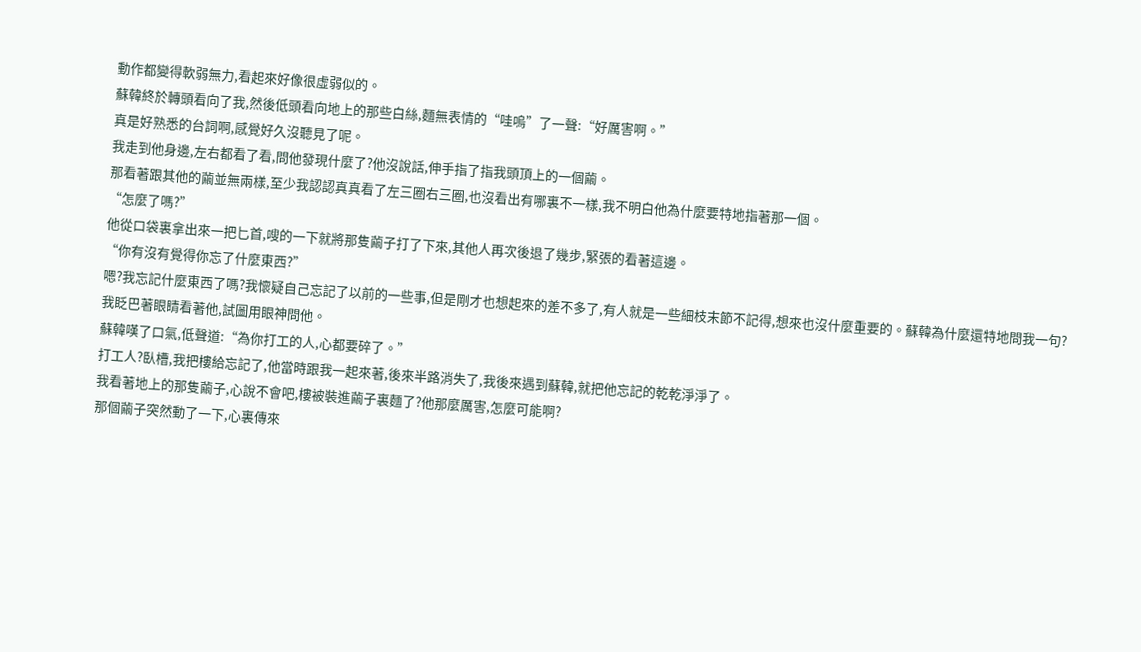動作都變得軟弱無力,看起來好像很虛弱似的。
蘇韓終於轉頭看向了我,然後低頭看向地上的那些白絲,麵無表情的“哇嗚”了一聲:“好厲害啊。”
真是好熟悉的台詞啊,感覺好久沒聽見了呢。
我走到他身邊,左右都看了看,問他發現什麼了?他沒說話,伸手指了指我頭頂上的一個繭。
那看著跟其他的繭並無兩樣,至少我認認真真看了左三圈右三圈,也沒看出有哪裏不一樣,我不明白他為什麼要特地指著那一個。
“怎麼了嗎?”
他從口袋裏拿出來一把匕首,嗖的一下就將那隻繭子打了下來,其他人再次後退了幾步,緊張的看著這邊。
“你有沒有覺得你忘了什麼東西?”
嗯?我忘記什麼東西了嗎?我懷疑自己忘記了以前的一些事,但是剛才也想起來的差不多了,有人就是一些細枝末節不記得,想來也沒什麼重要的。蘇韓為什麼還特地問我一句?
我眨巴著眼睛看著他,試圖用眼神問他。
蘇韓嘆了口氣,低聲道:“為你打工的人,心都要碎了。”
打工人?臥槽,我把樓給忘記了,他當時跟我一起來著,後來半路消失了,我後來遇到蘇韓,就把他忘記的乾乾淨淨了。
我看著地上的那隻繭子,心說不會吧,樓被裝進繭子裏麵了?他那麼厲害,怎麼可能啊?
那個繭子突然動了一下,心裏傳來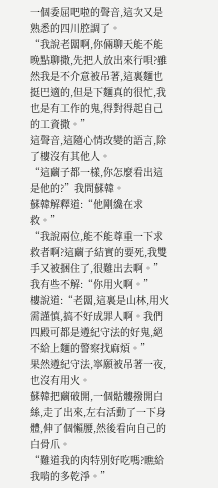一個委屈吧啦的聲音,這次又是熟悉的四川腔調了。
“我說老闆啊,你倆聊天能不能晚點聊撒,先把人放出來行唄?雖然我是不介意被吊著,這裏麵也挺巴適的,但是下麵真的很忙,我也是有工作的鬼,得對得起自己的工資撒。”
這聲音,這隨心情改變的語言,除了樓沒有其他人。
“這繭子都一樣,你怎麼看出這是他的?”我問蘇韓。
蘇韓解釋道:“他剛纔在求救。”
“我說兩位,能不能尊重一下求救者啊?這繭子結實的要死,我雙手又被捆住了,很難出去啊。”
我有些不解:“你用火啊。”
樓說道:“老闆,這裏是山林,用火需謹慎,搞不好成罪人啊。我們四殿可都是遵紀守法的好鬼,絕不給上麵的警察找麻煩。”
果然遵紀守法,寧願被吊著一夜,也沒有用火。
蘇韓把繭破開,一個骷髏撥開白絲,走了出來,左右活動了一下身體,伸了個懶腰,然後看向自己的白骨爪。
“難道我的肉特別好吃嗎?瞧給我啃的多乾淨。”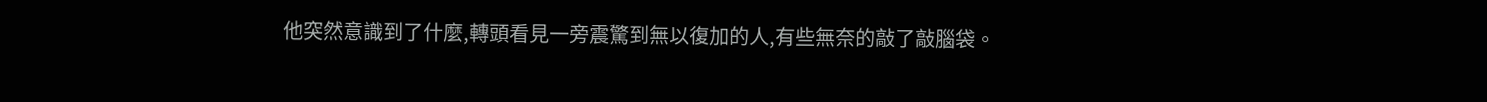他突然意識到了什麼,轉頭看見一旁震驚到無以復加的人,有些無奈的敲了敲腦袋。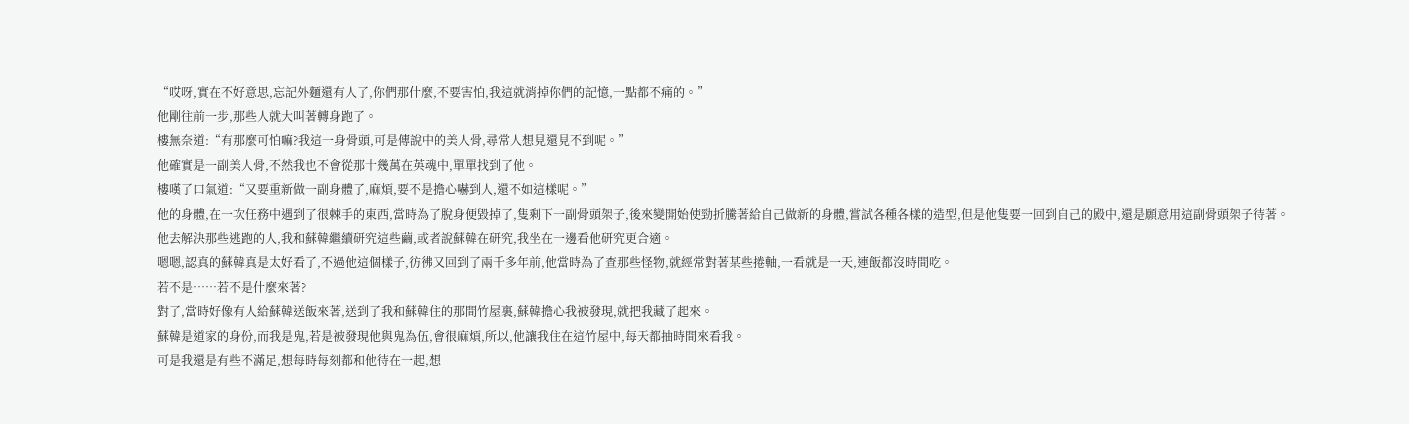“哎呀,實在不好意思,忘記外麵還有人了,你們那什麼,不要害怕,我這就消掉你們的記憶,一點都不痛的。”
他剛往前一步,那些人就大叫著轉身跑了。
樓無奈道:“有那麼可怕嘛?我這一身骨頭,可是傳說中的美人骨,尋常人想見還見不到呢。”
他確實是一副美人骨,不然我也不會從那十幾萬在英魂中,單單找到了他。
樓嘆了口氣道:“又要重新做一副身體了,麻煩,要不是擔心嚇到人,還不如這樣呢。”
他的身體,在一次任務中遇到了很棘手的東西,當時為了脫身便毀掉了,隻剩下一副骨頭架子,後來變開始使勁折騰著給自己做新的身體,嘗試各種各樣的造型,但是他隻要一回到自己的殿中,還是願意用這副骨頭架子待著。
他去解決那些逃跑的人,我和蘇韓繼續研究這些繭,或者說蘇韓在研究,我坐在一邊看他研究更合適。
嗯嗯,認真的蘇韓真是太好看了,不過他這個樣子,彷彿又回到了兩千多年前,他當時為了查那些怪物,就經常對著某些捲軸,一看就是一天,連飯都沒時間吃。
若不是……若不是什麼來著?
對了,當時好像有人給蘇韓送飯來著,送到了我和蘇韓住的那間竹屋裏,蘇韓擔心我被發現,就把我藏了起來。
蘇韓是道家的身份,而我是鬼,若是被發現他與鬼為伍,會很麻煩,所以,他讓我住在這竹屋中,每天都抽時間來看我。
可是我還是有些不滿足,想每時每刻都和他待在一起,想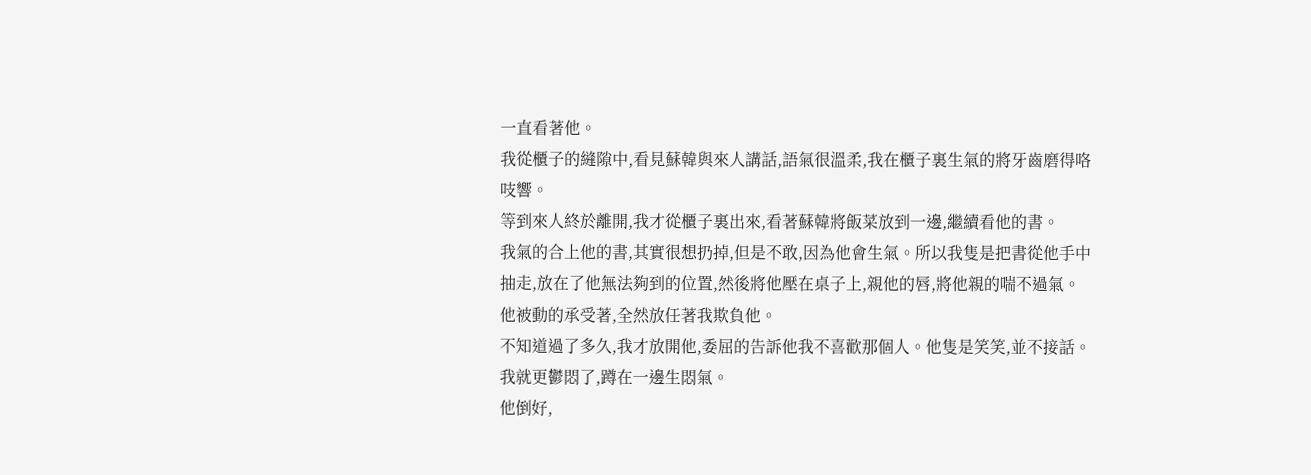一直看著他。
我從櫃子的縫隙中,看見蘇韓與來人講話,語氣很溫柔,我在櫃子裏生氣的將牙齒磨得咯吱響。
等到來人終於離開,我才從櫃子裏出來,看著蘇韓將飯菜放到一邊,繼續看他的書。
我氣的合上他的書,其實很想扔掉,但是不敢,因為他會生氣。所以我隻是把書從他手中抽走,放在了他無法夠到的位置,然後將他壓在桌子上,親他的唇,將他親的喘不過氣。
他被動的承受著,全然放任著我欺負他。
不知道過了多久,我才放開他,委屈的告訴他我不喜歡那個人。他隻是笑笑,並不接話。
我就更鬱悶了,蹲在一邊生悶氣。
他倒好,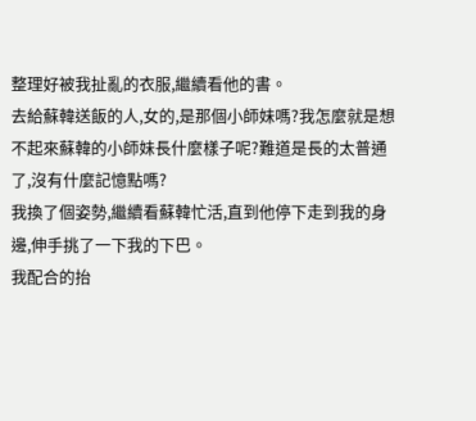整理好被我扯亂的衣服,繼續看他的書。
去給蘇韓送飯的人,女的,是那個小師妹嗎?我怎麼就是想不起來蘇韓的小師妹長什麼樣子呢?難道是長的太普通了,沒有什麼記憶點嗎?
我換了個姿勢,繼續看蘇韓忙活,直到他停下走到我的身邊,伸手挑了一下我的下巴。
我配合的抬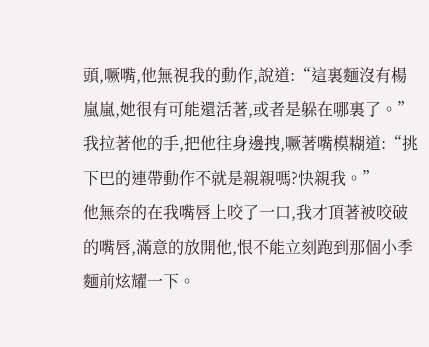頭,噘嘴,他無視我的動作,說道:“這裏麵沒有楊嵐嵐,她很有可能還活著,或者是躲在哪裏了。”
我拉著他的手,把他往身邊拽,噘著嘴模糊道:“挑下巴的連帶動作不就是親親嗎?快親我。”
他無奈的在我嘴唇上咬了一口,我才頂著被咬破的嘴唇,滿意的放開他,恨不能立刻跑到那個小季麵前炫耀一下。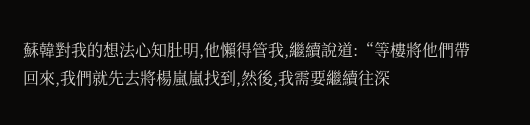蘇韓對我的想法心知肚明,他懶得管我,繼續說道:“等樓將他們帶回來,我們就先去將楊嵐嵐找到,然後,我需要繼續往深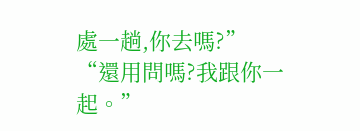處一趟,你去嗎?”
“還用問嗎?我跟你一起。”